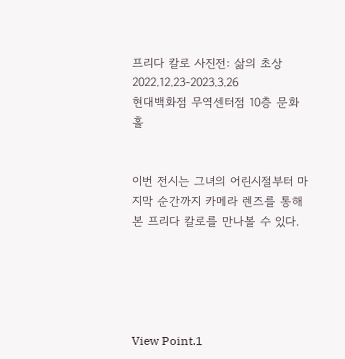프리다 칼로 사진전: 삶의 초상
2022.12.23-2023.3.26
현대백화점 무역센터점 10층 문화홀


이번 전시는 그녀의 어린시절부터 마지막 순간까지 카메라 렌즈를 통해 본 프리다 칼로를 만나볼 수 있다.





View Point.1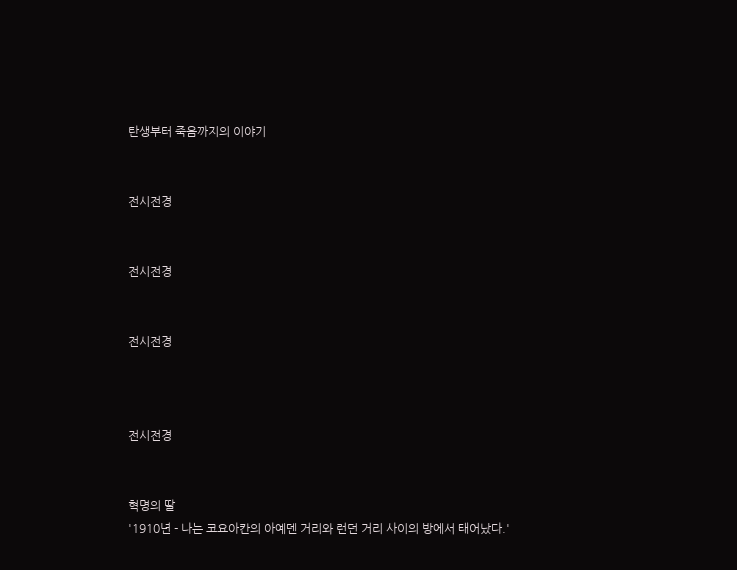탄생부터 죽음까지의 이야기


전시전경


전시전경


전시전경



전시전경


혁명의 딸
'1910년 - 나는 코요아칸의 아예덴 거리와 런던 거리 사이의 방에서 태어났다.'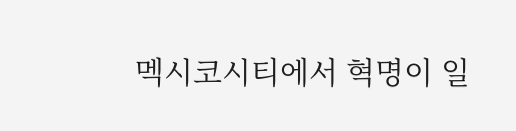멕시코시티에서 혁명이 일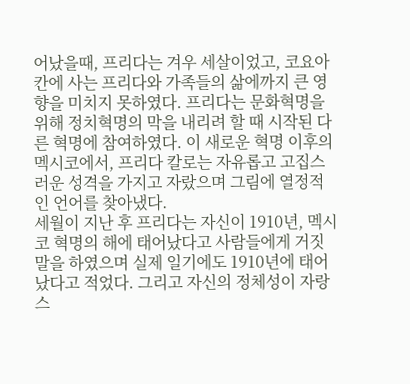어났을때, 프리다는 겨우 세살이었고, 코요아칸에 사는 프리다와 가족들의 삶에까지 큰 영향을 미치지 못하였다. 프리다는 문화혁명을 위해 정치혁명의 막을 내리려 할 때 시작된 다른 혁명에 참여하였다. 이 새로운 혁명 이후의 멕시코에서, 프리다 칼로는 자유롭고 고집스러운 성격을 가지고 자랐으며 그림에 열정적인 언어를 찾아냈다.
세월이 지난 후 프리다는 자신이 1910년, 멕시코 혁명의 해에 태어났다고 사람들에게 거짓말을 하였으며 실제 일기에도 1910년에 태어났다고 적었다. 그리고 자신의 정체성이 자랑스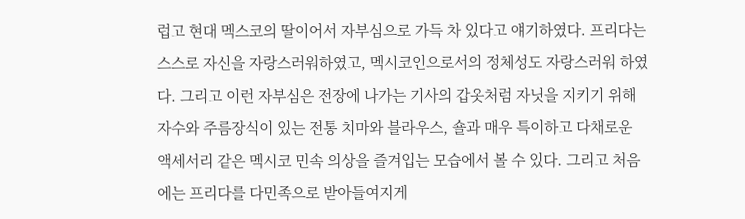럽고 현대 멕스코의 딸이어서 자부심으로 가득 차 있다고 얘기하였다. 프리다는 스스로 자신을 자랑스러워하였고, 멕시코인으로서의 정체성도 자랑스러워 하였다. 그리고 이런 자부심은 전장에 나가는 기사의 갑옷처럼 자닛을 지키기 위해 자수와 주름장식이 있는 전통 치마와 블라우스, 숄과 매우 특이하고 다채로운 액세서리 같은 멕시코 민속 의상을 즐겨입는 모습에서 볼 수 있다. 그리고 처음에는 프리다를 다민족으로 받아들여지게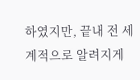하였지만, 끝내 전 세계적으로 알려지게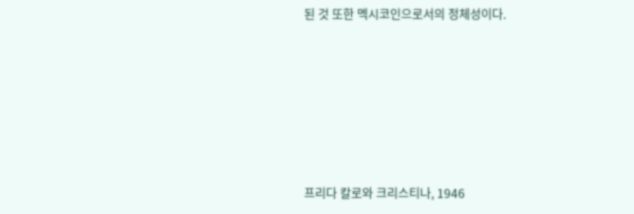된 것 또한 멕시코인으로서의 정체성이다.






프리다 칼로와 크리스티나, 1946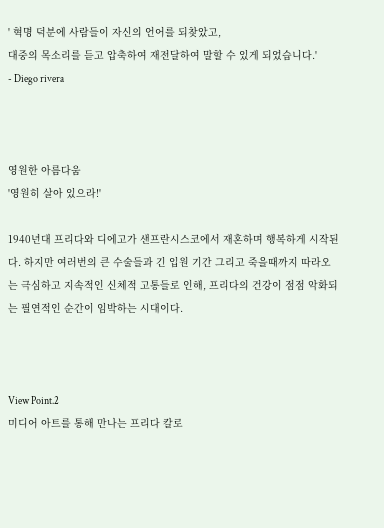' 혁명 덕분에 사람들이 자신의 언어를 되찾았고,
대중의 목소리를 듣고 압축하여 재전달하여 말할 수 있게 되었습니다.'
- Diego rivera



영원한 아름다움
'영원히 살아 있으라!'

1940년대 프리다와 디에고가 샌프란시스코에서 재혼하며 행복하게 시작된다. 하지만 여러번의 큰 수술들과 긴 입원 기간 그리고 죽을때까지 따라오는 극심하고 지속적인 신체적 고통들로 인해, 프리다의 건강이 점점 악화되는 필연적인 순간이 임박하는 시대이다.



View Point.2
미디어 아트를 통해 만나는 프리다 칼로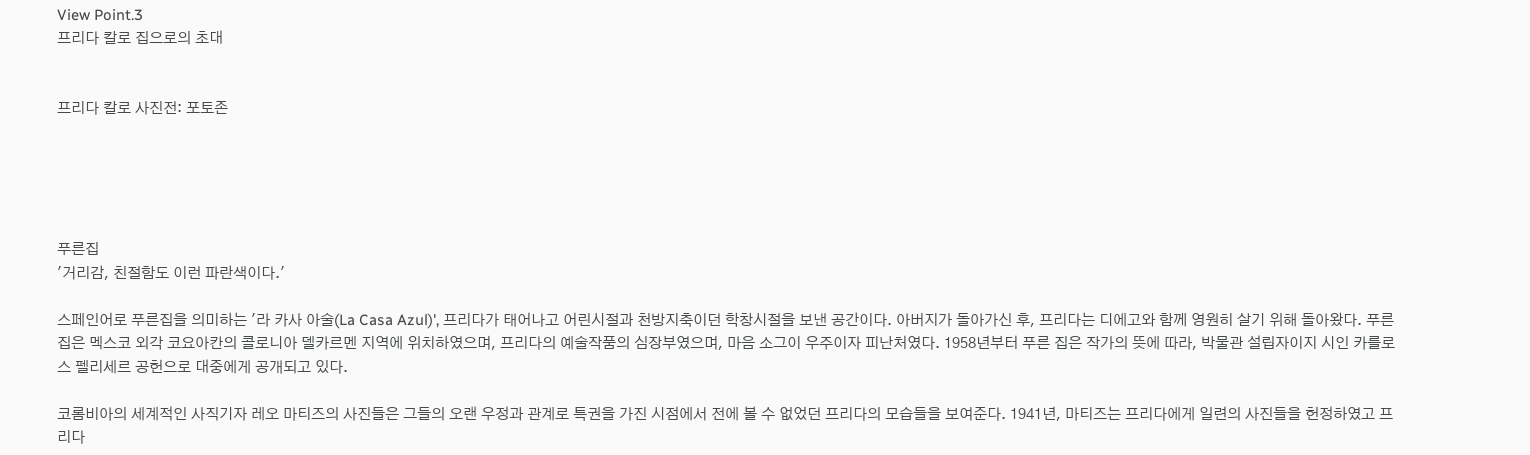View Point.3
프리다 칼로 집으로의 초대


프리다 칼로 사진전: 포토존





푸른집
'거리감, 친절함도 이런 파란색이다.'

스페인어로 푸른집을 의미하는 '라 카사 아술(La Casa Azul)', 프리다가 태어나고 어린시절과 천방지축이던 학창시절을 보낸 공간이다. 아버지가 돌아가신 후, 프리다는 디에고와 함께 영원히 살기 위해 돌아왔다. 푸른집은 멕스코 외각 코요아칸의 콜로니아 델카르멘 지역에 위치하였으며, 프리다의 예술작품의 심장부였으며, 마음 소그이 우주이자 피난처였다. 1958년부터 푸른 집은 작가의 뜻에 따라, 박물관 설립자이지 시인 카를로스 펠리세르 공헌으로 대중에게 공개되고 있다.

코롬비아의 세계적인 사직기자 레오 마티즈의 사진들은 그들의 오랜 우정과 관계로 특권을 가진 시점에서 전에 볼 수 없었던 프리다의 모습들을 보여준다. 1941년, 마티즈는 프리다에게 일련의 사진들을 헌정하였고 프리다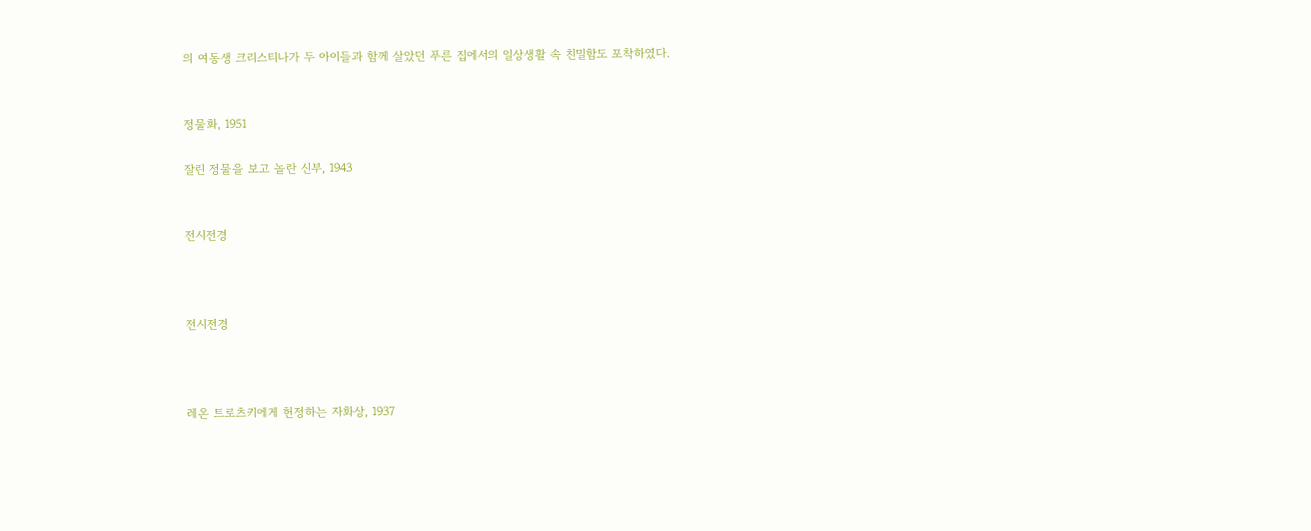의 여동생 크리스티나가 두 아이들과 함께 살았던 푸른 집에서의 일상생활 속 친밀함도 포착하였다.


정물화, 1951

잘린 정물을 보고 놀란 신부, 1943


전시전경



전시전경



레온 트로츠키에게 헌정하는 자화상, 1937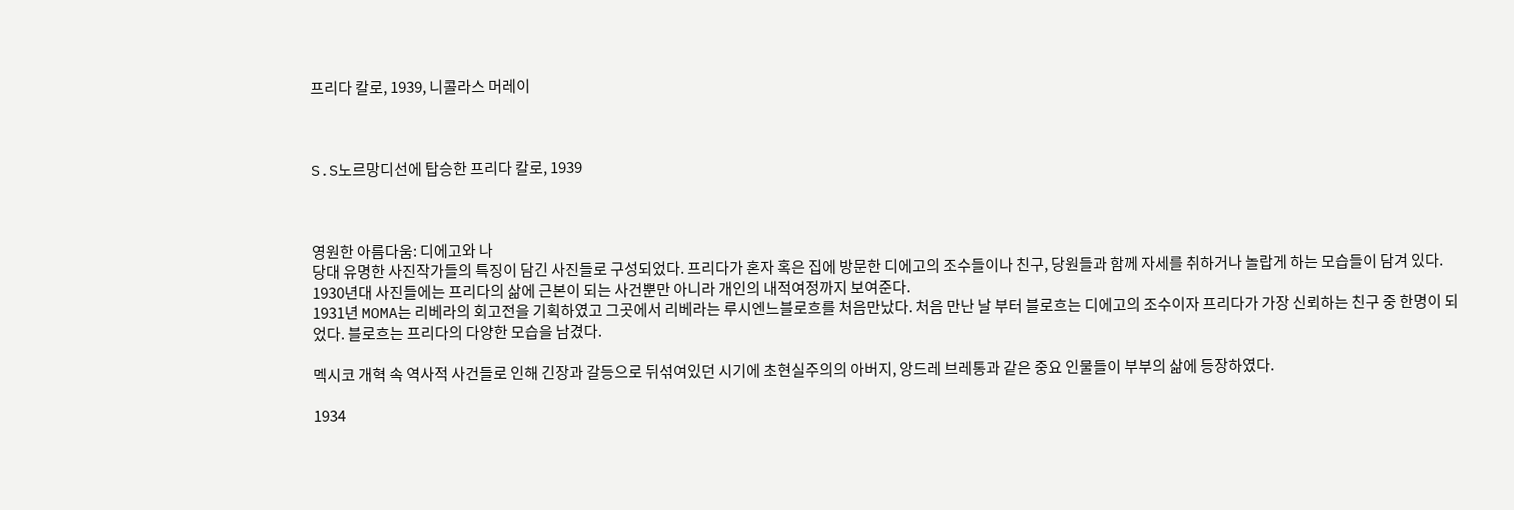프리다 칼로, 1939, 니콜라스 머레이



S.S노르망디선에 탑승한 프리다 칼로, 1939



영원한 아름다움: 디에고와 나
당대 유명한 사진작가들의 특징이 담긴 사진들로 구성되었다. 프리다가 혼자 혹은 집에 방문한 디에고의 조수들이나 친구, 당원들과 함께 자세를 취하거나 놀랍게 하는 모습들이 담겨 있다.
1930년대 사진들에는 프리다의 삶에 근본이 되는 사건뿐만 아니라 개인의 내적여정까지 보여준다.
1931년 MOMA는 리베라의 회고전을 기획하였고 그곳에서 리베라는 루시엔느블로흐를 처음만났다. 처음 만난 날 부터 블로흐는 디에고의 조수이자 프리다가 가장 신뢰하는 친구 중 한명이 되었다. 블로흐는 프리다의 다양한 모습을 남겼다.

멕시코 개혁 속 역사적 사건들로 인해 긴장과 갈등으로 뒤섞여있던 시기에 초현실주의의 아버지, 앙드레 브레통과 같은 중요 인물들이 부부의 삶에 등장하였다.

1934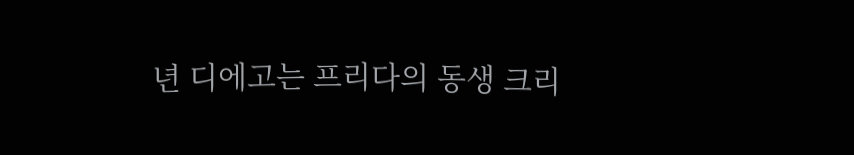년 디에고는 프리다의 동생 크리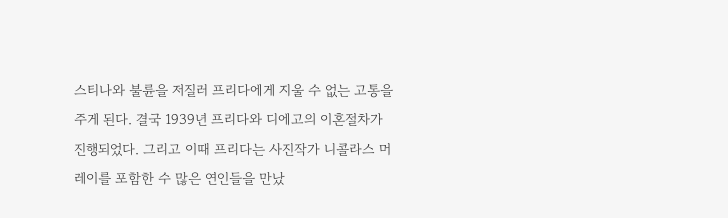스티나와 불륜을 저질러 프리다에게 지울 수 없는 고통을 주게 된다. 결국 1939년 프리다와 디에고의 이혼절차가 진행되었다. 그리고 이때 프리다는 사진작가 니콜라스 머레이를 포함한 수 많은 연인들을 만났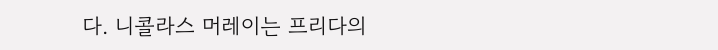다. 니콜라스 머레이는 프리다의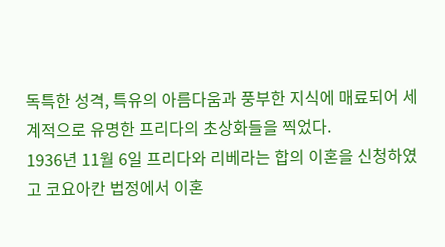독특한 성격, 특유의 아름다움과 풍부한 지식에 매료되어 세계적으로 유명한 프리다의 초상화들을 찍었다.
1936년 11월 6일 프리다와 리베라는 합의 이혼을 신청하였고 코요아칸 법정에서 이혼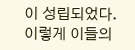이 성립되었다. 이렇게 이들의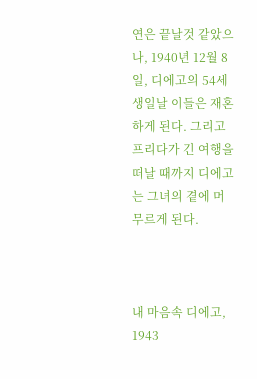연은 끝날것 같았으나, 1940년 12월 8일, 디에고의 54세 생일날 이들은 재혼하게 된다. 그리고 프리다가 긴 여행을 떠날 때까지 디에고는 그녀의 곁에 머무르게 된다.



내 마음속 디에고, 1943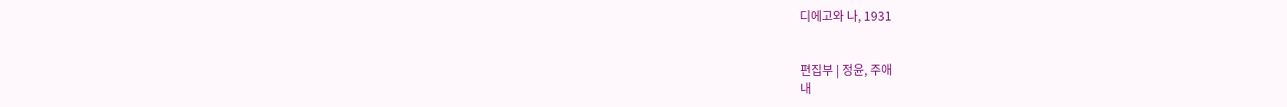디에고와 나, 1931


편집부 | 정윤, 주애
내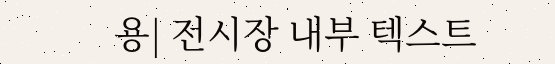용| 전시장 내부 텍스트